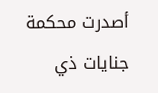أصدرت محكمة جنايات ذي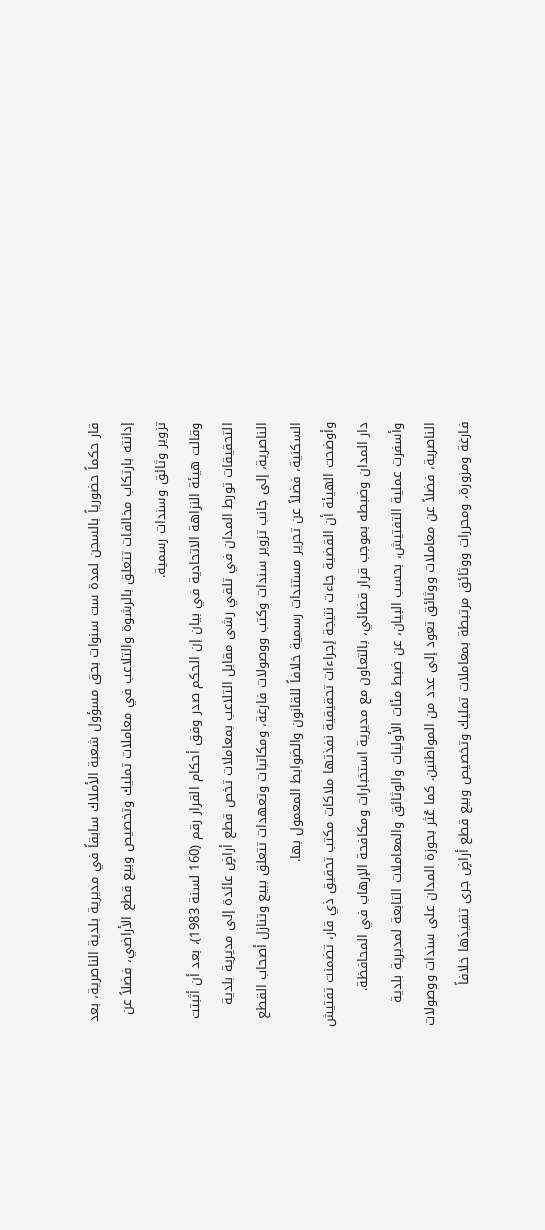قار حكماً حضورياً بالسجن لمدة ست سنوات بحق مسؤول شعبة الأملاك سابقاً في مديرية بلدية الناصرية، بعد إدانته بارتكاب مخالفات تتعلق بالرشوة والتلاعب في معاملات تمليك وتخصيص وبيع قطع الأراضي، فضلاً عن تزوير وثائق وسندات رسمية.
وقالت هيئة النزاهة الاتحادية في بيان إن الحكم صدر وفق أحكام القرار رقم (160 لسنة 1983)، بعد أن أثبتت التحقيقات تورط المدان في تلقي رشى مقابل التلاعب بمعاملات تخص قطع أراضٍ عائدة إلى مديرية بلدية الناصرية، إلى جانب تزوير سندات وكتب ووصولات فارغة، ومكاتبات وتعهدات تتعلق ببيع وتنازل أصحاب القطع السكنية، فضلاً عن تحرير مستندات رسمية خلافاً للقانون والضوابط المعمول بها.
وأوضحت الهيئة أن القضية جاءت نتيجة إجراءات تحقيقية نفذتها ملاكات مكتب تحقيق ذي قار، تضمنت تفتيش دار المدان وضبطه بموجب قرار قضائي، بالتعاون مع مديرية استخبارات ومكافحة الإرهاب في المحافظة.
وأسفرت عملية التفتيش، بحسب البيان، عن ضبط مئات الأوليات والوثائق والمعاملات التابعة لمديرية بلدية الناصرية، فضلاً عن معاملات ووثائق تعود إلى عدد من المواطنين. كما عُثر بحوزة المدان على سندات ووصولات فارغة ومزورة، ومحررات ووثائق مرتبطة بمعاملات تمليك وتخصيص وبيع قطع أراضٍ جرى تنفيذها خلافاً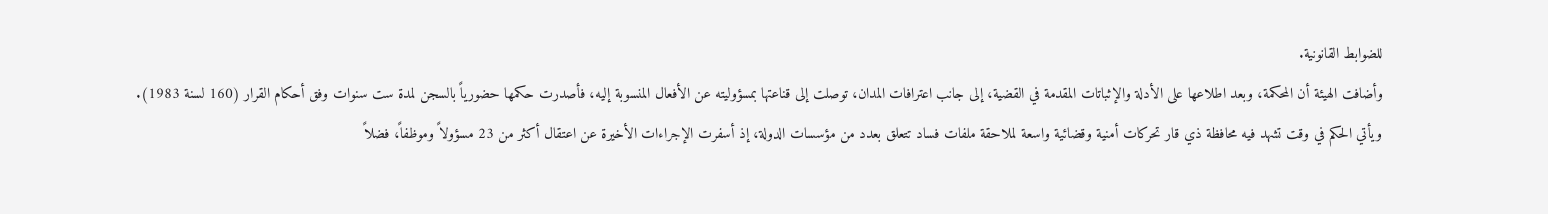للضوابط القانونية.
وأضافت الهيئة أن المحكمة، وبعد اطلاعها على الأدلة والإثباتات المقدمة في القضية، إلى جانب اعترافات المدان، توصلت إلى قناعتها بمسؤوليته عن الأفعال المنسوبة إليه، فأصدرت حكمها حضورياً بالسجن لمدة ست سنوات وفق أحكام القرار (160 لسنة 1983).
ويأتي الحكم في وقت تشهد فيه محافظة ذي قار تحركات أمنية وقضائية واسعة لملاحقة ملفات فساد تتعلق بعدد من مؤسسات الدولة، إذ أسفرت الإجراءات الأخيرة عن اعتقال أكثر من 23 مسؤولاً وموظفاً، فضلاً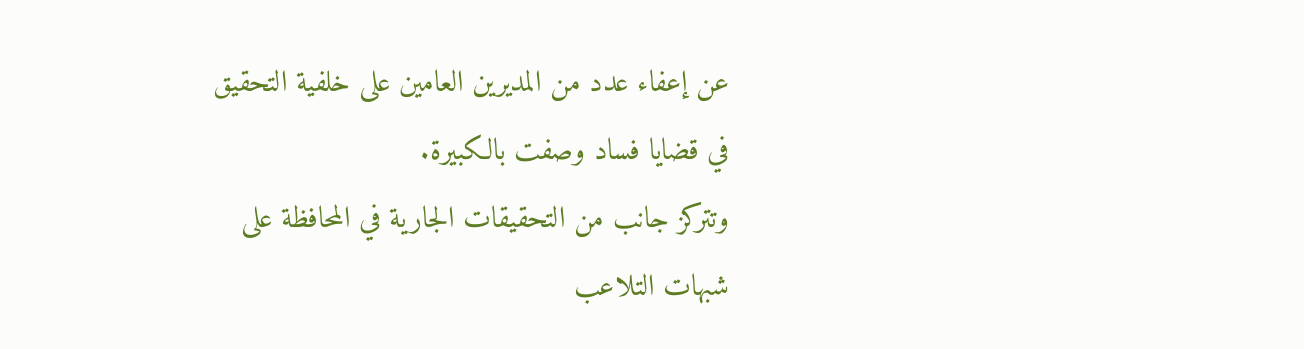عن إعفاء عدد من المديرين العامين على خلفية التحقيق في قضايا فساد وصفت بالكبيرة.
وتتركز جانب من التحقيقات الجارية في المحافظة على شبهات التلاعب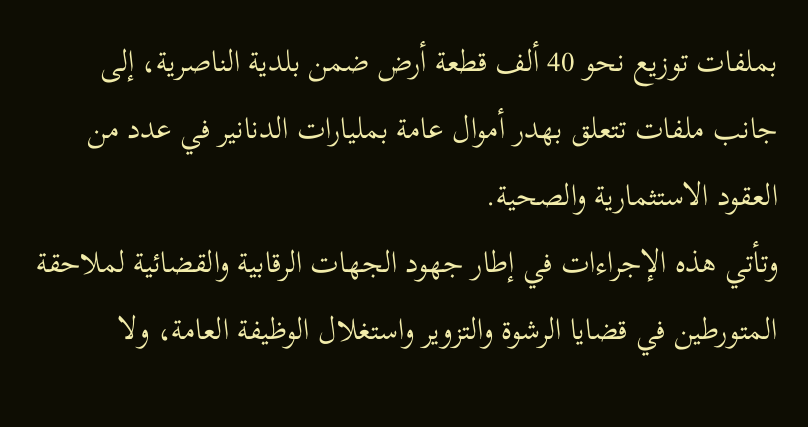بملفات توزيع نحو 40 ألف قطعة أرض ضمن بلدية الناصرية، إلى جانب ملفات تتعلق بهدر أموال عامة بمليارات الدنانير في عدد من العقود الاستثمارية والصحية.
وتأتي هذه الإجراءات في إطار جهود الجهات الرقابية والقضائية لملاحقة المتورطين في قضايا الرشوة والتزوير واستغلال الوظيفة العامة، ولا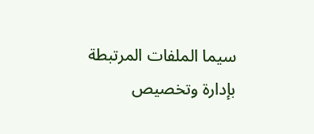سيما الملفات المرتبطة بإدارة وتخصيص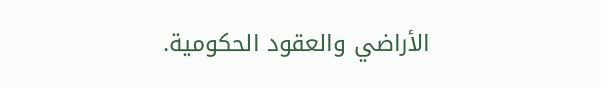الأراضي والعقود الحكومية.